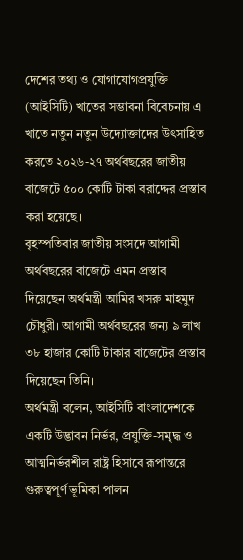দেশের তথ্য ও যোগাযোগপ্রযুক্তি (আইসিটি) খাতের সম্ভাবনা বিবেচনায় এ খাতে নতুন নতুন উদ্যোক্তাদের উৎসাহিত করতে ২০২৬-২৭ অর্থবছরের জাতীয় বাজেটে ৫০০ কোটি টাকা বরাদ্দের প্রস্তাব করা হয়েছে।
বৃহস্পতিবার জাতীয় সংসদে আগামী অর্থবছরের বাজেটে এমন প্রস্তাব দিয়েছেন অর্থমন্ত্রী আমির খসরু মাহমুদ চৌধুরী। আগামী অর্থবছরের জন্য ৯ লাখ ৩৮ হাজার কোটি টাকার বাজেটের প্রস্তাব দিয়েছেন তিনি।
অর্থমন্ত্রী বলেন, আইসিটি বাংলাদেশকে একটি উদ্ভাবন নির্ভর, প্রযুক্তি-সমৃদ্ধ ও আত্মনির্ভরশীল রাষ্ট্র হিসাবে রূপান্তরে গুরুত্বপূর্ণ ভূমিকা পালন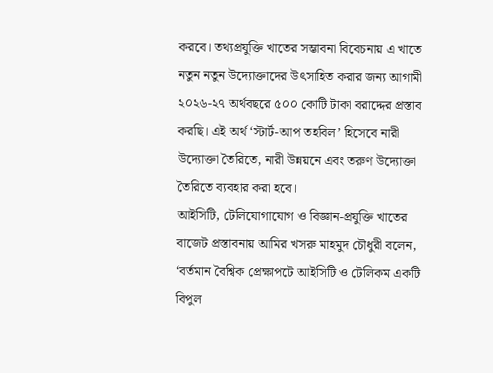করবে। তথ্যপ্রযুক্তি খাতের সম্ভাবনা বিবেচনায় এ খাতে নতুন নতুন উদ্যোক্তাদের উৎসাহিত করার জন্য আগামী ২০২৬-২৭ অর্থবছরে ৫০০ কোটি টাকা বরাদ্দের প্রস্তাব করছি। এই অর্থ ‘স্টার্ট-আপ তহবিল’ হিসেবে নারী উদ্যোক্তা তৈরিতে, নারী উন্নয়নে এবং তরুণ উদ্যোক্তা তৈরিতে ব্যবহার করা হবে।
আইসিটি, টেলিযোগাযোগ ও বিজ্ঞান-প্রযুক্তি খাতের বাজেট প্রস্তাবনায় আমির খসরু মাহমুদ চৌধুরী বলেন, ‘বর্তমান বৈশ্বিক প্রেক্ষাপটে আইসিটি ও টেলিকম একটি বিপুল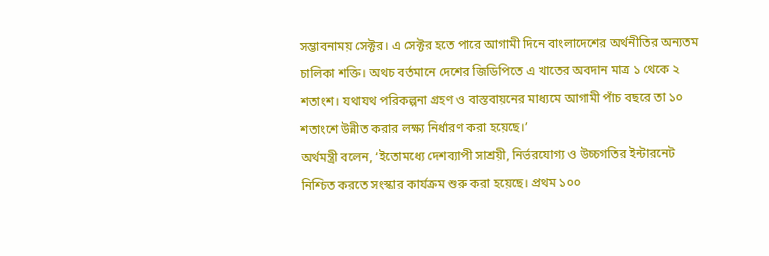সম্ভাবনাময় সেক্টর। এ সেক্টর হতে পারে আগামী দিনে বাংলাদেশের অর্থনীতির অন্যতম চালিকা শক্তি। অথচ বর্তমানে দেশের জিডিপিতে এ খাতের অবদান মাত্র ১ থেকে ২ শতাংশ। যথাযথ পরিকল্পনা গ্রহণ ও বাস্তবায়নের মাধ্যমে আগামী পাঁচ বছরে তা ১০ শতাংশে উন্নীত করার লক্ষ্য নির্ধারণ করা হয়েছে।’
অর্থমন্ত্রী বলেন, ‘ইতোমধ্যে দেশব্যাপী সাশ্রয়ী, নির্ভরযোগ্য ও উচ্চগতির ইন্টারনেট নিশ্চিত করতে সংস্কার কার্যক্রম শুরু করা হয়েছে। প্রথম ১০০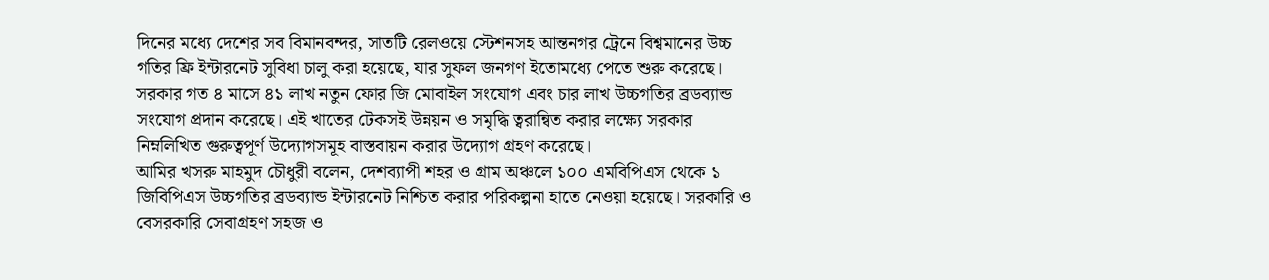দিনের মধ্যে দেশের সব বিমানবন্দর, সাতটি রেলওয়ে স্টেশনসহ আন্তনগর ট্রেনে বিশ্বমানের উচ্চ গতির ফ্রি ইন্টারনেট সুবিধা চালু করা হয়েছে, যার সুফল জনগণ ইতোমধ্যে পেতে শুরু করেছে। সরকার গত ৪ মাসে ৪১ লাখ নতুন ফোর জি মোবাইল সংযোগ এবং চার লাখ উচ্চগতির ব্রডব্যান্ড সংযোগ প্রদান করেছে। এই খাতের টেকসই উন্নয়ন ও সমৃদ্ধি ত্বরান্বিত করার লক্ষ্যে সরকার নিম্নলিখিত গুরুত্বপূর্ণ উদ্যোগসমূহ বাস্তবায়ন করার উদ্যোগ গ্রহণ করেছে।
আমির খসরু মাহমুদ চৌধুরী বলেন, দেশব্যাপী শহর ও গ্রাম অঞ্চলে ১০০ এমবিপিএস থেকে ১ জিবিপিএস উচ্চগতির ব্রডব্যান্ড ইন্টারনেট নিশ্চিত করার পরিকল্পনা হাতে নেওয়া হয়েছে। সরকারি ও বেসরকারি সেবাগ্রহণ সহজ ও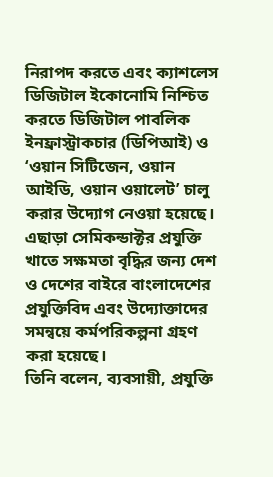নিরাপদ করতে এবং ক্যাশলেস ডিজিটাল ইকোনোমি নিশ্চিত করতে ডিজিটাল পাবলিক ইনফ্রাস্ট্রাকচার (ডিপিআই) ও ‘ওয়ান সিটিজেন, ওয়ান আইডি, ওয়ান ওয়ালেট’ চালু করার উদ্যোগ নেওয়া হয়েছে। এছাড়া সেমিকন্ডাক্টর প্রযুক্তি খাতে সক্ষমতা বৃদ্ধির জন্য দেশ ও দেশের বাইরে বাংলাদেশের প্রযুক্তিবিদ এবং উদ্যোক্তাদের সমন্বয়ে কর্মপরিকল্পনা গ্রহণ করা হয়েছে।
তিনি বলেন, ব্যবসায়ী, প্রযুক্তি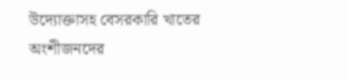উদ্যোক্তাসহ বেসরকারি খাতের অংশীজনদের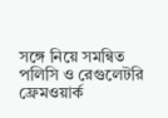সঙ্গে নিয়ে সমন্বিত পলিসি ও রেগুলেটরি ফ্রেমওয়ার্ক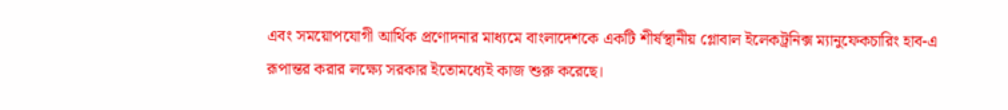এবং সময়োপযোগী আর্থিক প্রণোদনার মাধ্যমে বাংলাদেশকে একটি শীর্ষস্থানীয় গ্লোবাল ইলেকট্রনিক্স ম্যানুফেকচারিং হাব-এ রূপান্তর করার লক্ষ্যে সরকার ইতোমধ্যেই কাজ শুরু করেছে।